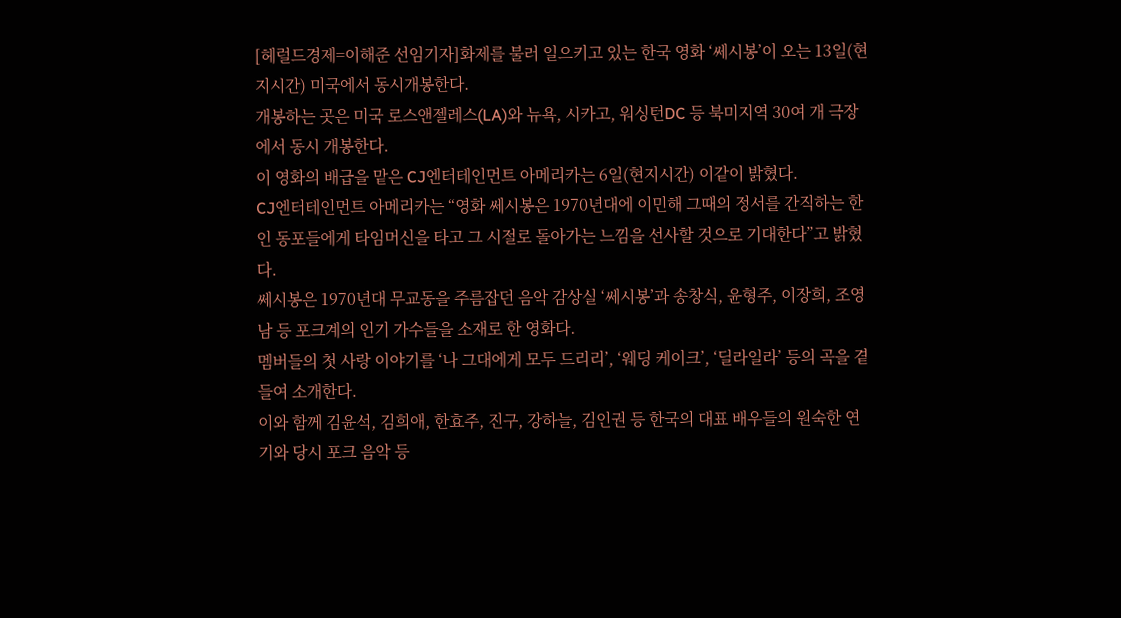[헤럴드경제=이해준 선임기자]화제를 불러 일으키고 있는 한국 영화 ‘쎄시봉’이 오는 13일(현지시간) 미국에서 동시개봉한다.
개봉하는 곳은 미국 로스앤젤레스(LA)와 뉴욕, 시카고, 워싱턴DC 등 북미지역 30여 개 극장에서 동시 개봉한다.
이 영화의 배급을 맡은 CJ엔터테인먼트 아메리카는 6일(현지시간) 이같이 밝혔다.
CJ엔터테인먼트 아메리카는 “영화 쎄시봉은 1970년대에 이민해 그때의 정서를 간직하는 한인 동포들에게 타임머신을 타고 그 시절로 돌아가는 느낌을 선사할 것으로 기대한다”고 밝혔다.
쎄시봉은 1970년대 무교동을 주름잡던 음악 감상실 ‘쎄시봉’과 송창식, 윤형주, 이장희, 조영남 등 포크계의 인기 가수들을 소재로 한 영화다.
멤버들의 첫 사랑 이야기를 ‘나 그대에게 모두 드리리’, ‘웨딩 케이크’, ‘딜라일라’ 등의 곡을 곁들여 소개한다.
이와 함께 김윤석, 김희애, 한효주, 진구, 강하늘, 김인권 등 한국의 대표 배우들의 원숙한 연기와 당시 포크 음악 등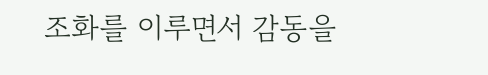조화를 이루면서 감동을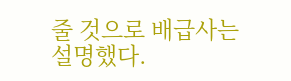줄 것으로 배급사는 설명했다.